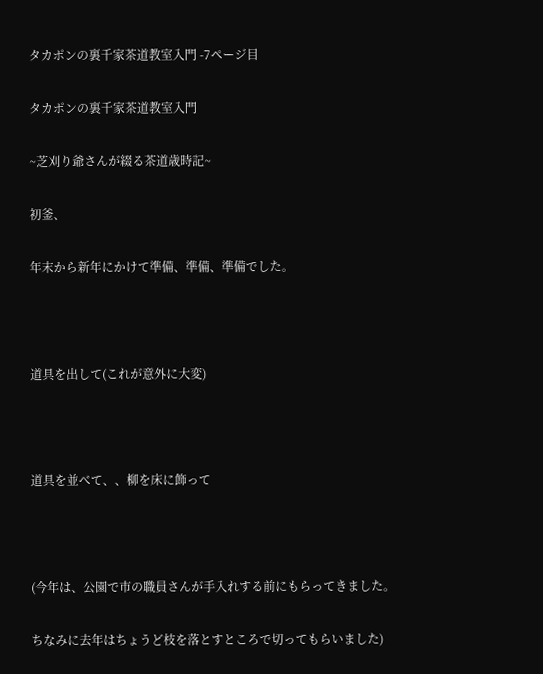タカポンの裏千家茶道教室入門 -7ページ目

タカポンの裏千家茶道教室入門

~芝刈り爺さんが綴る茶道歳時記~

初釜、

年末から新年にかけて準備、準備、準備でした。



道具を出して(これが意外に大変)



道具を並べて、、柳を床に飾って



(今年は、公園で市の職員さんが手入れする前にもらってきました。

ちなみに去年はちょうど枝を落とすところで切ってもらいました)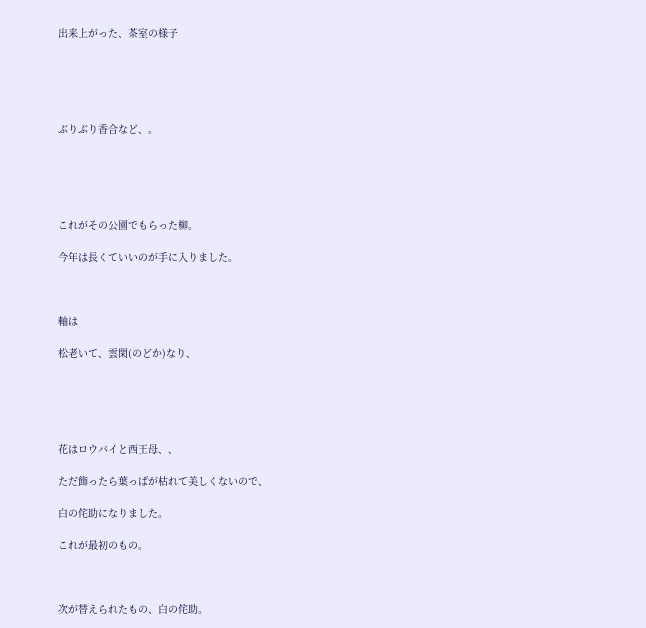出来上がった、茶室の様子





ぶりぶり香合など、。





これがその公園でもらった柳。

今年は長くていいのが手に入りました。



軸は

松老いて、雲閑(のどか)なり、





花はロウバイと西王母、、

ただ飾ったら葉っぱが枯れて美しくないので、

白の侘助になりました。

これが最初のもの。



次が替えられたもの、白の侘助。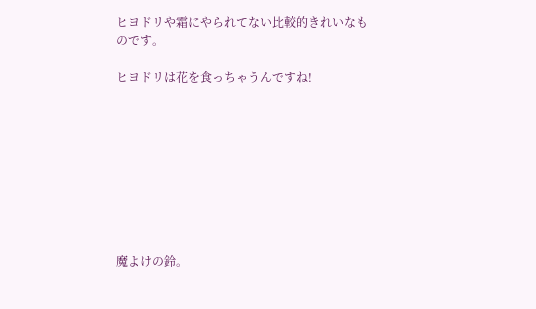ヒヨドリや霜にやられてない比較的きれいなものです。

ヒヨドリは花を食っちゃうんですね!









魔よけの鈴。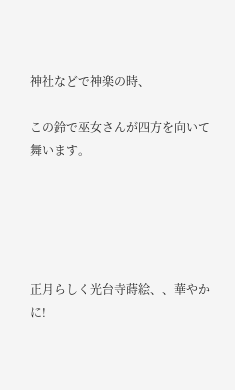神社などで神楽の時、

この鈴で巫女さんが四方を向いて舞います。





正月らしく光台寺蒔絵、、華やかに!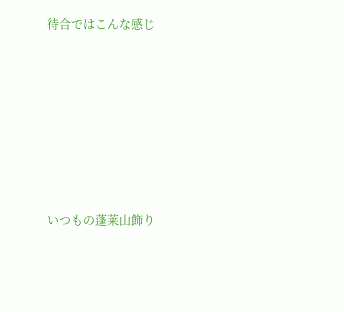待合ではこんな感じ







いつもの蓬莱山飾り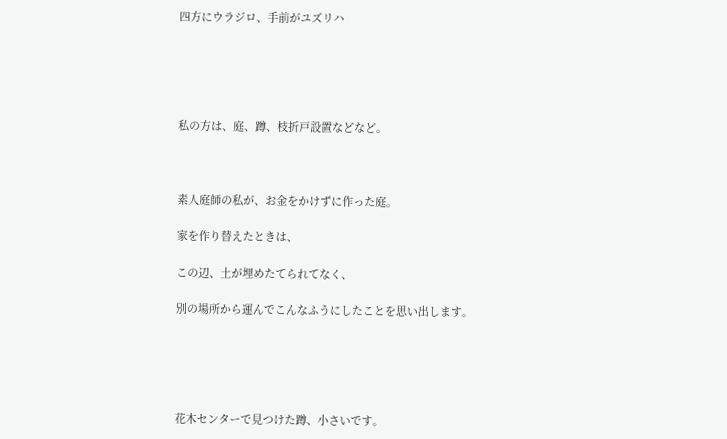四方にウラジロ、手前がユズリハ





私の方は、庭、蹲、枝折戸設置などなど。



素人庭師の私が、お金をかけずに作った庭。

家を作り替えたときは、

この辺、土が埋めたてられてなく、

別の場所から運んでこんなふうにしたことを思い出します。





花木センターで見つけた蹲、小さいです。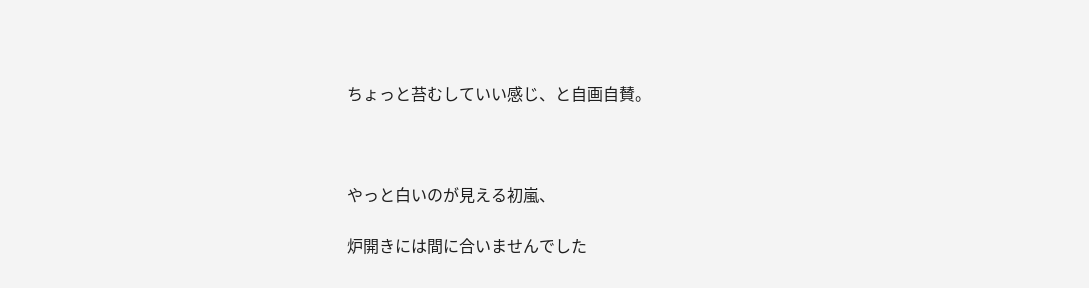ちょっと苔むしていい感じ、と自画自賛。



やっと白いのが見える初嵐、

炉開きには間に合いませんでした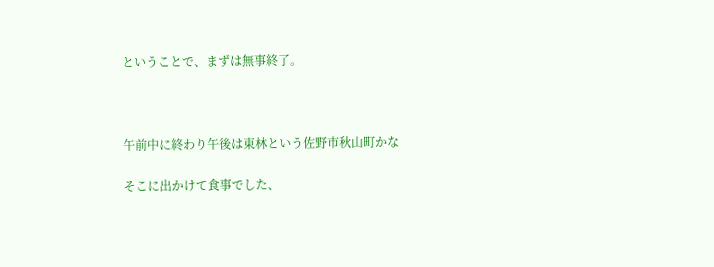ということで、まずは無事終了。



午前中に終わり午後は東林という佐野市秋山町かな

そこに出かけて食事でした、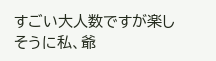すごい大人数ですが楽しそうに私、爺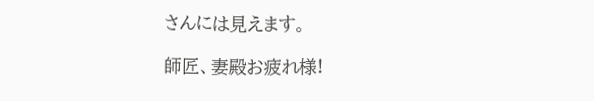さんには見えます。

師匠、妻殿お疲れ様!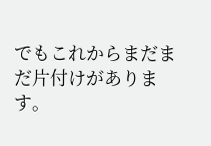でもこれからまだまだ片付けがあります。